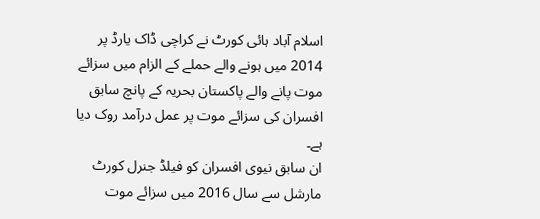اسلام آباد ہائی کورٹ نے کراچی ڈاک یارڈ پر 2014 میں ہونے والے حملے کے الزام میں سزائے موت پانے والے پاکستان بحریہ کے پانچ سابق افسران کی سزائے موت پر عمل درآمد روک دیا ہے۔
ان سابق نیوی افسران کو فیلڈ جنرل کورٹ مارشل سے سال 2016 میں سزائے موت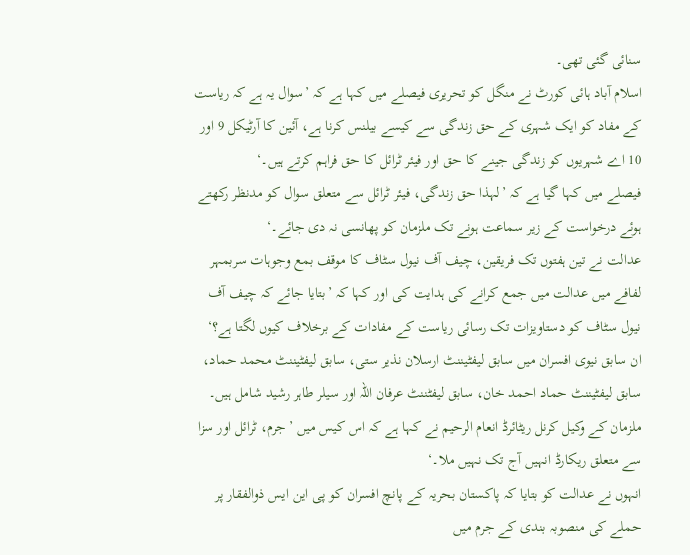سنائی گئی تھی۔
اسلام آباد ہائی کورٹ نے منگل کو تحریری فیصلے میں کہا ہے کہ ’سوال یہ ہے کہ ریاست کے مفاد کو ایک شہری کے حق زندگی سے کیسے بیلنس کرنا ہے، آئین کا آرٹیکل 9 اور 10 اے شہریوں کو زندگی جینے کا حق اور فیئر ٹرائل کا حق فراہم کرتے ہیں۔‘
فیصلے میں کہا گیا ہے کہ ’لہذا حق زندگی، فیئر ٹرائل سے متعلق سوال کو مدنظر رکھتے ہوئے درخواست کے زیر سماعت ہونے تک ملزمان کو پھانسی نہ دی جائے۔‘
عدالت نے تین ہفتوں تک فریقین، چیف آف نیول سٹاف کا موقف بمع وجوہات سربمہر لفافے میں عدالت میں جمع کرانے کی ہدایت کی اور کہا کہ ’بتایا جائے کہ چیف آف نیول سٹاف کو دستاویزات تک رسائی ریاست کے مفادات کے برخلاف کیوں لگتا ہے؟‘
ان سابق نیوی افسران میں سابق لیفٹیننٹ ارسلان نذیر ستی، سابق لیفٹیننٹ محمد حماد، سابق لیفٹیننٹ حماد احمد خان، سابق لیفٹننٹ عرفان اللہ اور سیلر طاہر رشید شامل ہیں۔
ملزمان کے وکیل کرنل ریٹائرڈ انعام الرحیم نے کہا ہے کہ اس کیس میں ’جرم، ٹرائل اور سزا سے متعلق ریکارڈ انہیں آج تک نہیں ملا۔‘
انہوں نے عدالت کو بتایا کہ پاکستان بحریہ کے پانچ افسران کو پی این ایس ذوالفقار پر حملے کی منصوبہ بندی کے جرم میں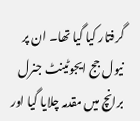گرفتار کیا گیا تھا۔ ان پر نیول جج ایجوٹینٹ جنرل برانچ میں مقدمہ چلایا گیا اور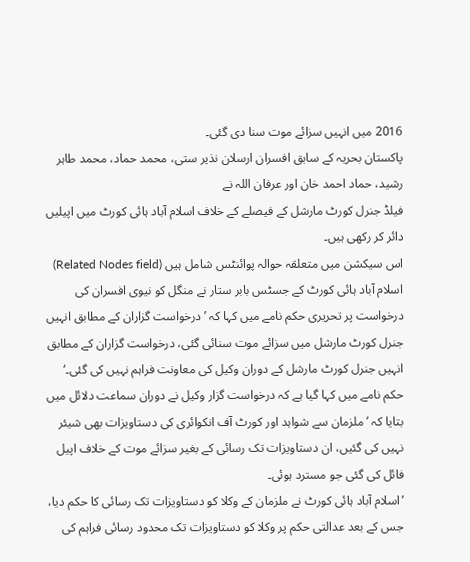2016 میں انہیں سزائے موت سنا دی گئی۔
پاکستان بحریہ کے سابق افسران ارسلان نذیر ستی، محمد حماد، محمد طاہر رشید، حماد احمد خان اور عرفان اللہ نے
فیلڈ جنرل کورٹ مارشل کے فیصلے کے خلاف اسلام آباد ہائی کورٹ میں اپیلیں دائر کر رکھی ہیں۔
اس سیکشن میں متعلقہ حوالہ پوائنٹس شامل ہیں (Related Nodes field)
اسلام آباد ہائی کورٹ کے جسٹس بابر ستار نے منگل کو نیوی افسران کی درخواست پر تحریری حکم نامے میں کہا کہ ’درخواست گزاران کے مطابق انہیں جنرل کورٹ مارشل میں سزائے موت سنائی گئی، درخواست گزاران کے مطابق انہیں جنرل کورٹ مارشل کے دوران وکیل کی معاونت فراہم نہیں کی گئی۔‘
حکم نامے میں کہا گیا ہے کہ درخواست گزار وکیل نے دوران سماعت دلائل میں بتایا کہ ’ملزمان سے شواہد اور کورٹ آف انکوائری کی دستاویزات بھی شیئر نہیں کی گئیں، ان دستاویزات تک رسائی کے بغیر سزائے موت کے خلاف اپیل فائل کی گئی جو مسترد ہوئی۔
’اسلام آباد ہائی کورٹ نے ملزمان کے وکلا کو دستاویزات تک رسائی کا حکم دیا، جس کے بعد عدالتی حکم پر وکلا کو دستاویزات تک محدود رسائی فراہم کی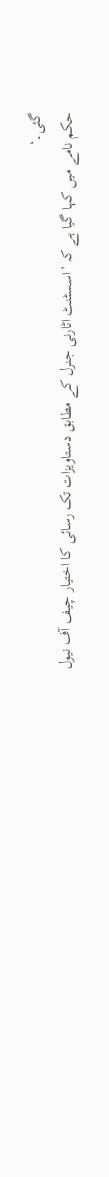گئی۔‘
حکم نامے میں کہا گیا ہے کہ ’اسسٹنٹ اٹارنی جنرل کے مطابق دستاویزات تک رسائی کا اختیار چیف آف نیول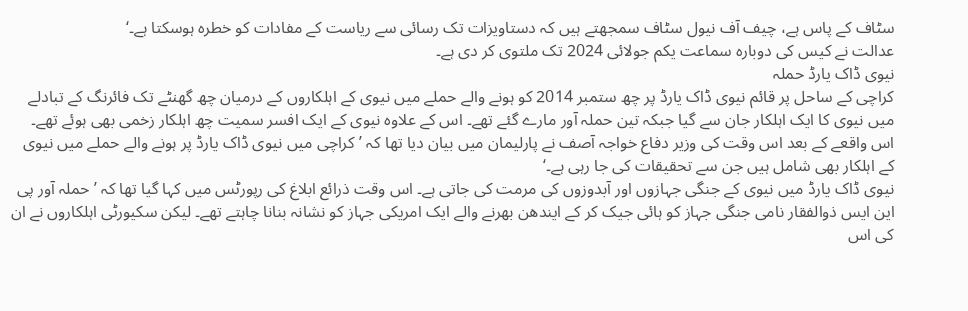سٹاف کے پاس ہے، چیف آف نیول سٹاف سمجھتے ہیں کہ دستاویزات تک رسائی سے ریاست کے مفادات کو خطرہ ہوسکتا ہے۔‘
عدالت نے کیس کی دوبارہ سماعت یکم جولائی 2024 تک ملتوی کر دی ہے۔
نیوی ڈاک یارڈ حملہ
کراچی کے ساحل پر قائم نیوی ڈاک یارڈ پر چھ ستمبر 2014 کو ہونے والے حملے میں نیوی کے اہلکاروں کے درمیان چھ گھنٹے تک فائرنگ کے تبادلے میں نیوی کا ایک اہلکار جان سے گیا جبکہ تین حملہ آور مارے گئے تھے۔ اس کے علاوہ نیوی کے ایک افسر سمیت چھ اہلکار زخمی بھی ہوئے تھے۔
اس واقعے کے بعد اس وقت کی وزیر دفاع خواجہ آصف نے پارلیمان میں بیان دیا تھا کہ ’کراچی میں نیوی ڈاک یارڈ پر ہونے والے حملے میں نیوی کے اہلکار بھی شامل ہیں جن سے تحقیقات کی جا رہی ہے۔‘
نیوی ڈاک یارڈ میں نیوی کے جنگی جہازوں اور آبدوزوں کی مرمت کی جاتی ہے۔ اس وقت ذرائع ابلاغ کی رپورٹس میں کہا گیا تھا کہ ’حملہ آور پی این ایس ذوالفقار نامی جنگی جہاز کو ہائی جیک کر کے ایندھن بھرنے والے ایک امریکی جہاز کو نشانہ بنانا چاہتے تھے۔ لیکن سکیورٹی اہلکاروں نے ان کی اس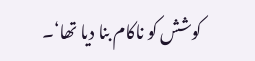کوشش کو ناکام بنا دیا تھا‘۔